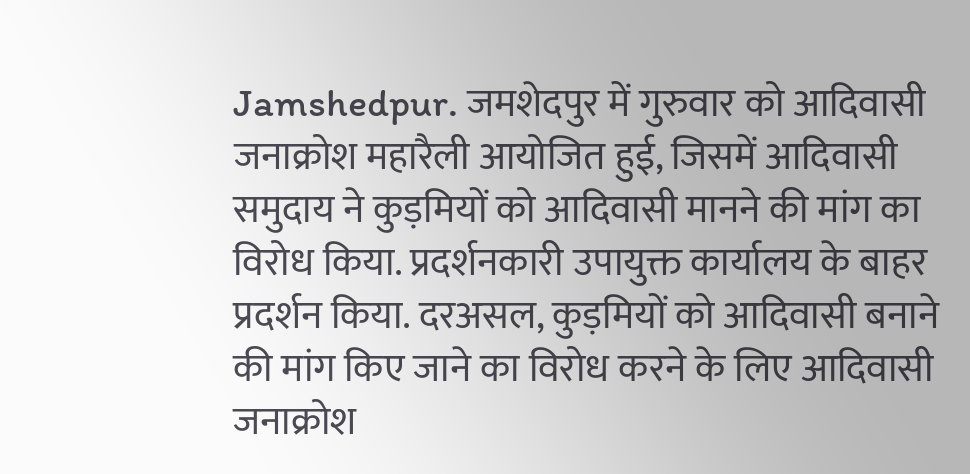Jamshedpur. जमशेदपुर में गुरुवार को आदिवासी जनाक्रोश महारैली आयोजित हुई, जिसमें आदिवासी समुदाय ने कुड़मियों को आदिवासी मानने की मांग का विरोध किया. प्रदर्शनकारी उपायुक्त कार्यालय के बाहर प्रदर्शन किया. दरअसल, कुड़मियों को आदिवासी बनाने की मांग किए जाने का विरोध करने के लिए आदिवासी जनाक्रोश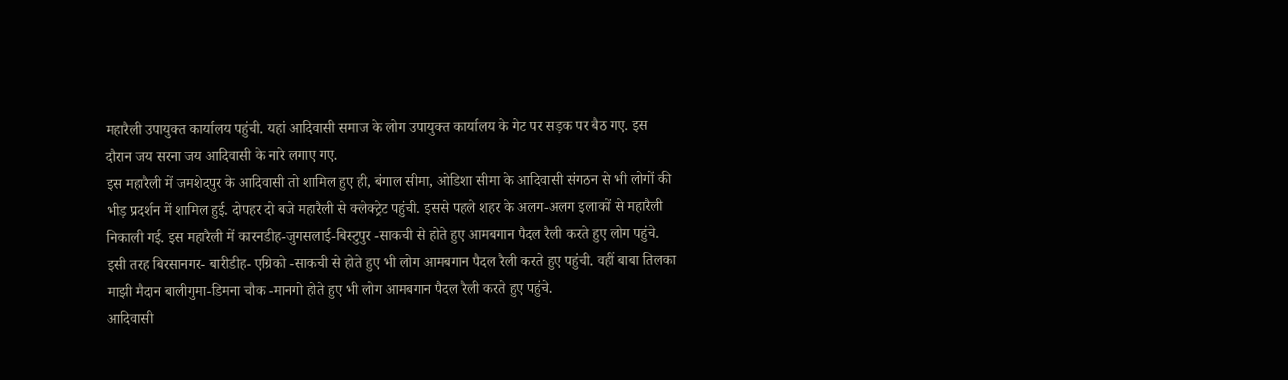महारैली उपायुक्त कार्यालय पहुंची. यहां आदिवासी समाज के लोग उपायुक्त कार्यालय के गेट पर सड़क पर बैठ गए. इस दौरान जय सरना जय आदिवासी के नारे लगाए गए.
इस महारैली में जमशेदपुर के आदिवासी तो शामिल हुए ही, बंगाल सीमा, ओडिशा सीमा के आदिवासी संगठन से भी लोगों की भीड़ प्रदर्शन में शामिल हुई. दोपहर दो बजे महारैली से क्लेक्ट्रेट पहुंची. इससे पहले शहर के अलग-अलग इलाकों से महारैली निकाली गई. इस महारैली में कारनडीह-जुगसलाई-बिस्टुपुर -साकची से होते हुए आमबगान पैदल रैली करते हुए लोग पहुंचे. इसी तरह बिरसानगर- बारीडीह- एग्रिको -साकची से होते हुए भी लोग आमबगान पैदल रैली करते हुए पहुंची. वहीं बाबा तिलका माझी मैदान बालीगुमा-डिमना चौक -मानगो होते हुए भी लोग आमबगान पैदल रैली करते हुए पहुंचे.
आदिवासी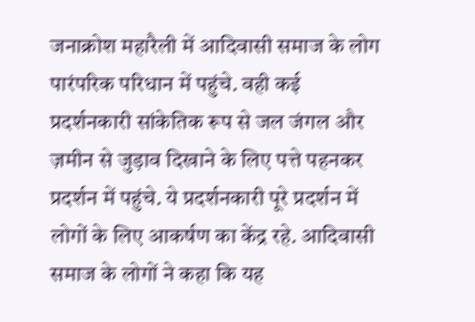जनाक्रोश महारैली में आदिवासी समाज के लोग पारंपरिक परिधान में पहुंचे. वही कई प्रदर्शनकारी सांकेतिक रूप से जल जंगल और ज़मीन से जुड़ाव दिखाने के लिए पत्ते पहनकर प्रदर्शन में पहुंचे. ये प्रदर्शनकारी पूरे प्रदर्शन में लोगों के लिए आकर्षण का केंद्र रहे. आदिवासी समाज के लोगों ने कहा कि यह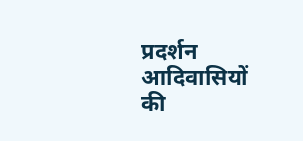प्रदर्शन आदिवासियों की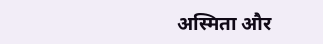अस्मिता और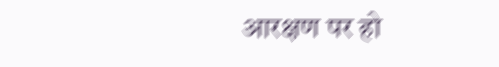आरक्षण पर हो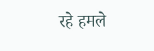रहे हमले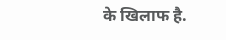के खिलाफ है.